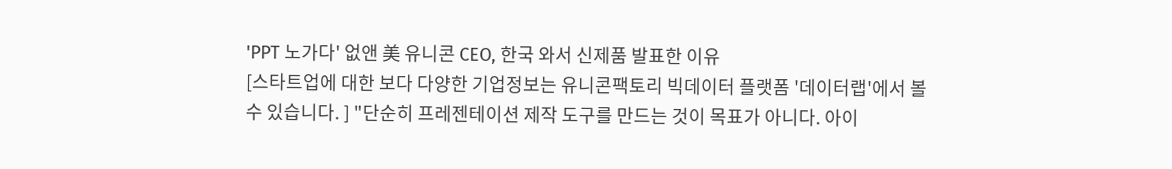'PPT 노가다' 없앤 美 유니콘 CEO, 한국 와서 신제품 발표한 이유
[스타트업에 대한 보다 다양한 기업정보는 유니콘팩토리 빅데이터 플랫폼 '데이터랩'에서 볼 수 있습니다. ] "단순히 프레젠테이션 제작 도구를 만드는 것이 목표가 아니다. 아이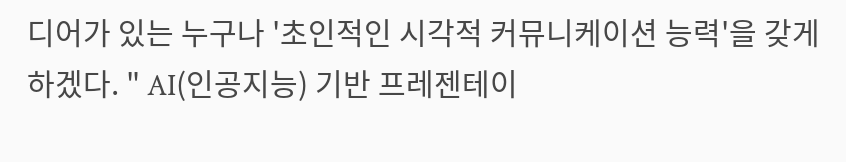디어가 있는 누구나 '초인적인 시각적 커뮤니케이션 능력'을 갖게 하겠다. " AI(인공지능) 기반 프레젠테이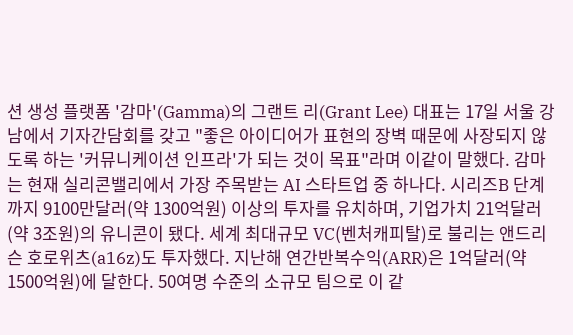션 생성 플랫폼 '감마'(Gamma)의 그랜트 리(Grant Lee) 대표는 17일 서울 강남에서 기자간담회를 갖고 "좋은 아이디어가 표현의 장벽 때문에 사장되지 않도록 하는 '커뮤니케이션 인프라'가 되는 것이 목표"라며 이같이 말했다. 감마는 현재 실리콘밸리에서 가장 주목받는 AI 스타트업 중 하나다. 시리즈B 단계까지 9100만달러(약 1300억원) 이상의 투자를 유치하며, 기업가치 21억달러(약 3조원)의 유니콘이 됐다. 세계 최대규모 VC(벤처캐피탈)로 불리는 앤드리슨 호로위츠(a16z)도 투자했다. 지난해 연간반복수익(ARR)은 1억달러(약 1500억원)에 달한다. 50여명 수준의 소규모 팀으로 이 같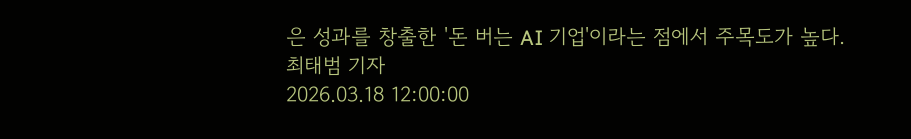은 성과를 창출한 '돈 버는 AI 기업'이라는 점에서 주목도가 높다.
최태범 기자
2026.03.18 12:00:00